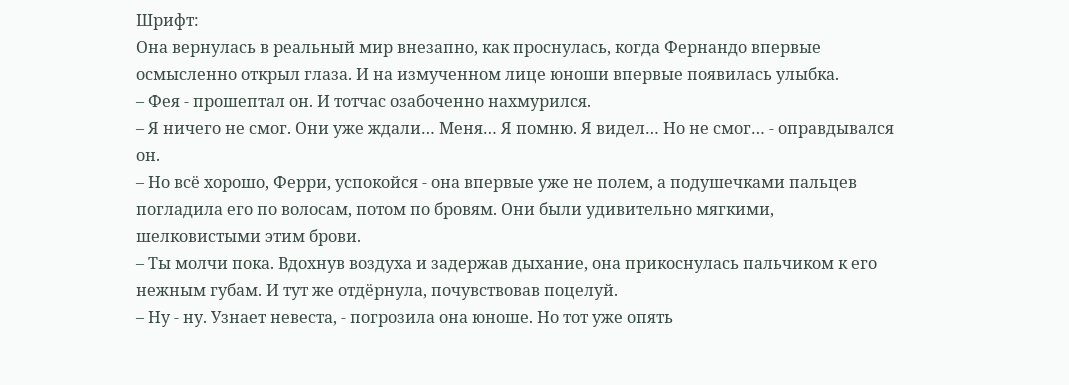Шрифт:
Она вернулась в реальный мир внезапно, как проснулась, когда Фернандо впервые осмысленно открыл глаза. И на измученном лице юноши впервые появилась улыбка.
– Фея - прошептал он. И тотчас озабоченно нахмурился.
– Я ничего не смог. Они уже ждали… Меня… Я помню. Я видел… Но не смог… - оправдывался он.
– Но всё хорошо, Ферри, успокойся - она впервые уже не полем, а подушечками пальцев погладила его по волосам, потом по бровям. Они были удивительно мягкими, шелковистыми этим брови.
– Ты молчи пока. Вдохнув воздуха и задержав дыхание, она прикоснулась пальчиком к его нежным губам. И тут же отдёрнула, почувствовав поцелуй.
– Ну - ну. Узнает невеста, - погрозила она юноше. Но тот уже опять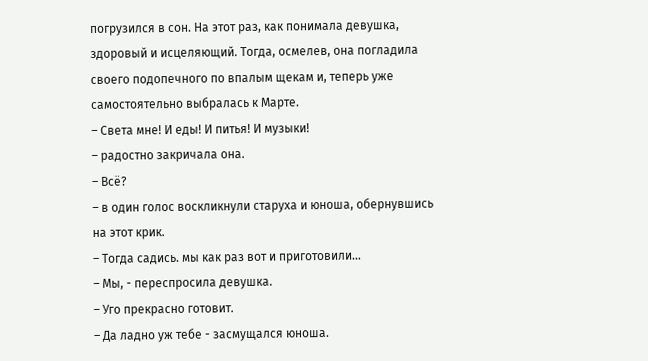погрузился в сон. На этот раз, как понимала девушка, здоровый и исцеляющий. Тогда, осмелев, она погладила своего подопечного по впалым щекам и, теперь уже самостоятельно выбралась к Марте.
– Света мне! И еды! И питья! И музыки!
– радостно закричала она.
– Всё?
– в один голос воскликнули старуха и юноша, обернувшись на этот крик.
– Тогда садись. мы как раз вот и приготовили…
– Мы, - переспросила девушка.
– Уго прекрасно готовит.
– Да ладно уж тебе - засмущался юноша.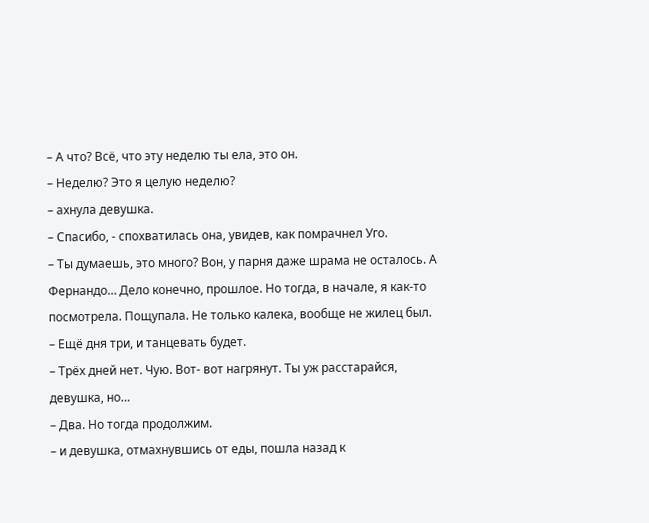– А что? Всё, что эту неделю ты ела, это он.
– Неделю? Это я целую неделю?
– ахнула девушка.
– Спасибо, - спохватилась она, увидев, как помрачнел Уго.
– Ты думаешь, это много? Вон, у парня даже шрама не осталось. А Фернандо… Дело конечно, прошлое. Но тогда, в начале, я как-то посмотрела. Пощупала. Не только калека, вообще не жилец был.
– Ещё дня три, и танцевать будет.
– Трёх дней нет. Чую. Вот- вот нагрянут. Ты уж расстарайся, девушка, но…
– Два. Но тогда продолжим.
– и девушка, отмахнувшись от еды, пошла назад к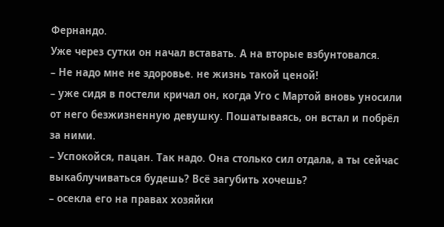Фернандо.
Уже через сутки он начал вставать. А на вторые взбунтовался.
– Не надо мне не здоровье. не жизнь такой ценой!
– уже сидя в постели кричал он, когда Уго с Мартой вновь уносили от него безжизненную девушку. Пошатываясь, он встал и побрёл за ними.
– Успокойся, пацан. Так надо. Она столько сил отдала, а ты сейчас выкаблучиваться будешь? Всё загубить хочешь?
– осекла его на правах хозяйки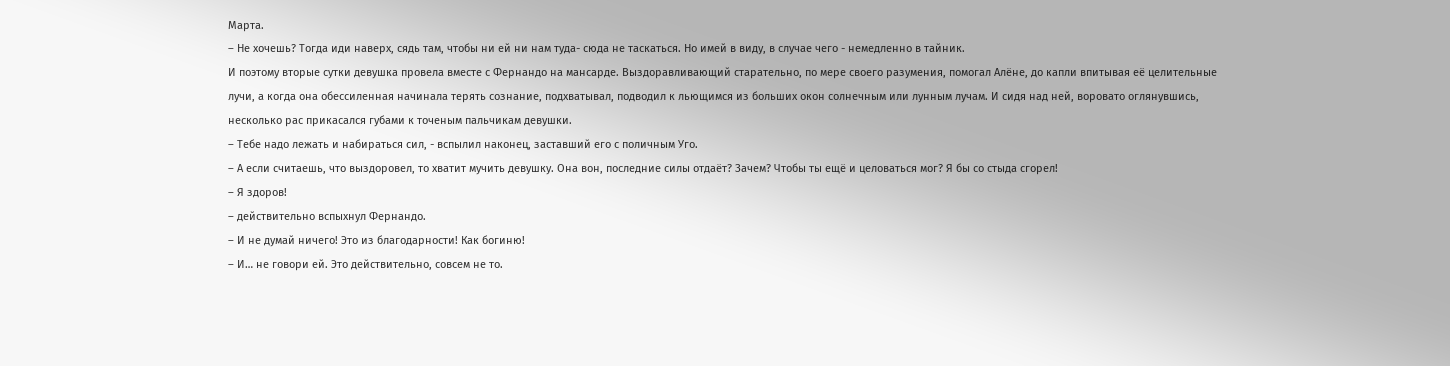Марта.
– Не хочешь? Тогда иди наверх, сядь там, чтобы ни ей ни нам туда- сюда не таскаться. Но имей в виду, в случае чего - немедленно в тайник.
И поэтому вторые сутки девушка провела вместе с Фернандо на мансарде. Выздоравливающий старательно, по мере своего разумения, помогал Алёне, до капли впитывая её целительные лучи, а когда она обессиленная начинала терять сознание, подхватывал, подводил к льющимся из больших окон солнечным или лунным лучам. И сидя над ней, воровато оглянувшись, несколько рас прикасался губами к точеным пальчикам девушки.
– Тебе надо лежать и набираться сил, - вспылил наконец, заставший его с поличным Уго.
– А если считаешь, что выздоровел, то хватит мучить девушку. Она вон, последние силы отдаёт? Зачем? Чтобы ты ещё и целоваться мог? Я бы со стыда сгорел!
– Я здоров!
– действительно вспыхнул Фернандо.
– И не думай ничего! Это из благодарности! Как богиню!
– И… не говори ей. Это действительно, совсем не то.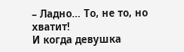– Ладно… То, не то, но хватит!
И когда девушка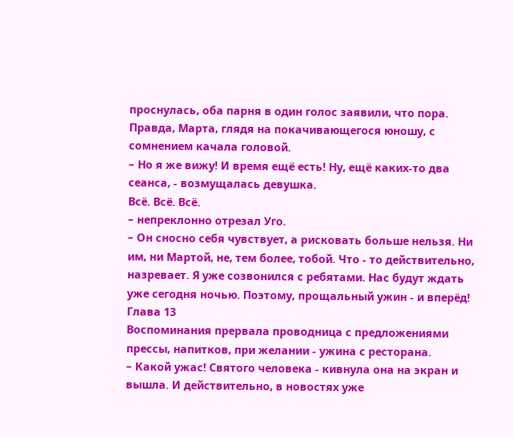проснулась, оба парня в один голос заявили, что пора. Правда, Марта, глядя на покачивающегося юношу, с сомнением качала головой.
– Но я же вижу! И время ещё есть! Ну, ещё каких-то два сеанса, - возмущалась девушка.
Всё. Всё. Всё.
– непреклонно отрезал Уго.
– Он сносно себя чувствует, а рисковать больше нельзя. Ни им, ни Мартой, не, тем более, тобой. Что - то действительно, назревает. Я уже созвонился с ребятами. Нас будут ждать уже сегодня ночью. Поэтому, прощальный ужин - и вперёд!
Глава 13
Воспоминания прервала проводница с предложениями прессы, напитков, при желании - ужина с ресторана.
– Какой ужас! Святого человека - кивнула она на экран и вышла. И действительно, в новостях уже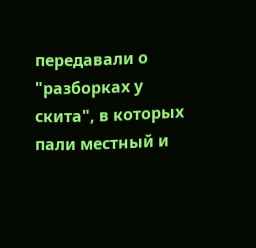передавали о "разборках у скита", в которых пали местный и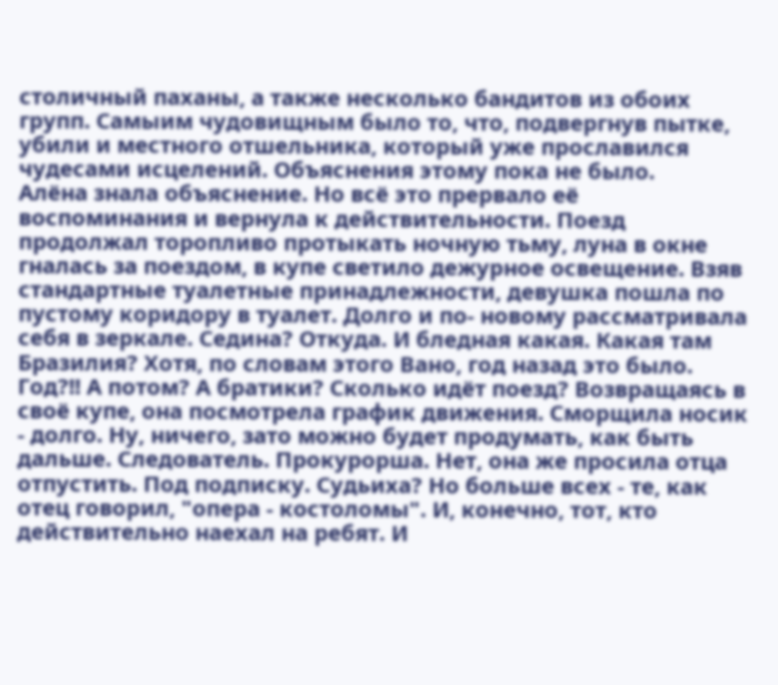столичный паханы, а также несколько бандитов из обоих групп. Самыим чудовищным было то, что, подвергнув пытке, убили и местного отшельника, который уже прославился чудесами исцелений. Объяснения этому пока не было.
Алёна знала объяснение. Но всё это прервало её воспоминания и вернула к действительности. Поезд продолжал торопливо протыкать ночную тьму, луна в окне гналась за поездом, в купе светило дежурное освещение. Взяв стандартные туалетные принадлежности, девушка пошла по пустому коридору в туалет. Долго и по- новому рассматривала себя в зеркале. Седина? Откуда. И бледная какая. Какая там Бразилия? Хотя, по словам этого Вано, год назад это было. Год?!! А потом? А братики? Сколько идёт поезд? Возвращаясь в своё купе, она посмотрела график движения. Сморщила носик - долго. Ну, ничего, зато можно будет продумать, как быть дальше. Следователь. Прокурорша. Нет, она же просила отца отпустить. Под подписку. Судьиха? Но больше всех - те, как отец говорил, "опера - костоломы". И, конечно, тот, кто действительно наехал на ребят. И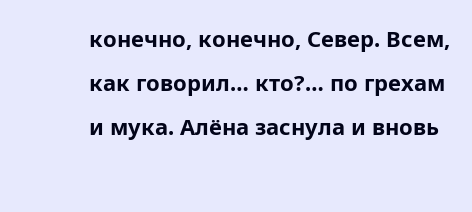конечно, конечно, Север. Всем, как говорил… кто?… по грехам и мука. Алёна заснула и вновь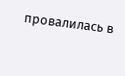провалилась в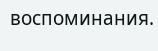воспоминания.